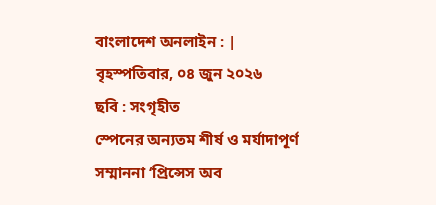বাংলাদেশ অনলাইন : | বৃহস্পতিবার, ০৪ জুন ২০২৬
ছবি : সংগৃহীত
স্পেনের অন্যতম শীর্ষ ও মর্যাদাপূর্ণ সম্মাননা ‘প্রিন্সেস অব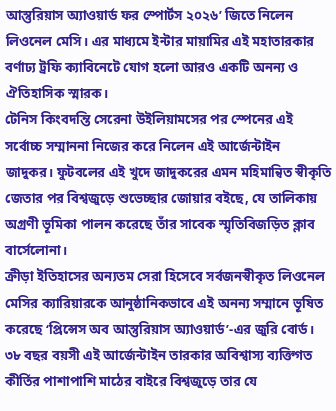আস্তুরিয়াস অ্যাওয়ার্ড ফর স্পোর্টস ২০২৬’ জিতে নিলেন লিওনেল মেসি। এর মাধ্যমে ইন্টার মায়ামির এই মহাতারকার বর্ণাঢ্য ট্রফি ক্যাবিনেটে যোগ হলো আরও একটি অনন্য ও ঐতিহাসিক স্মারক।
টেনিস কিংবদন্তি সেরেনা উইলিয়ামসের পর স্পেনের এই সর্বোচ্চ সম্মাননা নিজের করে নিলেন এই আর্জেন্টাইন জাদুকর। ফুটবলের এই খুদে জাদুকরের এমন মহিমান্বিত স্বীকৃতি জেতার পর বিশ্বজুড়ে শুভেচ্ছার জোয়ার বইছে, যে তালিকায় অগ্রণী ভূমিকা পালন করেছে তাঁর সাবেক স্মৃতিবিজড়িত ক্লাব বার্সেলোনা।
ক্রীড়া ইতিহাসের অন্যতম সেরা হিসেবে সর্বজনস্বীকৃত লিওনেল মেসির ক্যারিয়ারকে আনুষ্ঠানিকভাবে এই অনন্য সম্মানে ভূষিত করেছে ‘প্রিন্সেস অব আস্তুরিয়াস অ্যাওয়ার্ড’-এর জুরি বোর্ড। ৩৮ বছর বয়সী এই আর্জেন্টাইন তারকার অবিশ্বাস্য ব্যক্তিগত কীর্তির পাশাপাশি মাঠের বাইরে বিশ্বজুড়ে তার যে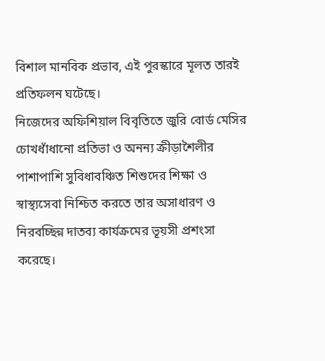বিশাল মানবিক প্রভাব, এই পুরস্কারে মূলত তারই প্রতিফলন ঘটেছে।
নিজেদের অফিশিয়াল বিবৃতিতে জুরি বোর্ড মেসির চোখধাঁধানো প্রতিভা ও অনন্য ক্রীড়াশৈলীর পাশাপাশি সুবিধাবঞ্চিত শিশুদের শিক্ষা ও স্বাস্থ্যসেবা নিশ্চিত করতে তার অসাধারণ ও নিরবচ্ছিন্ন দাতব্য কার্যক্রমের ভূয়সী প্রশংসা করেছে।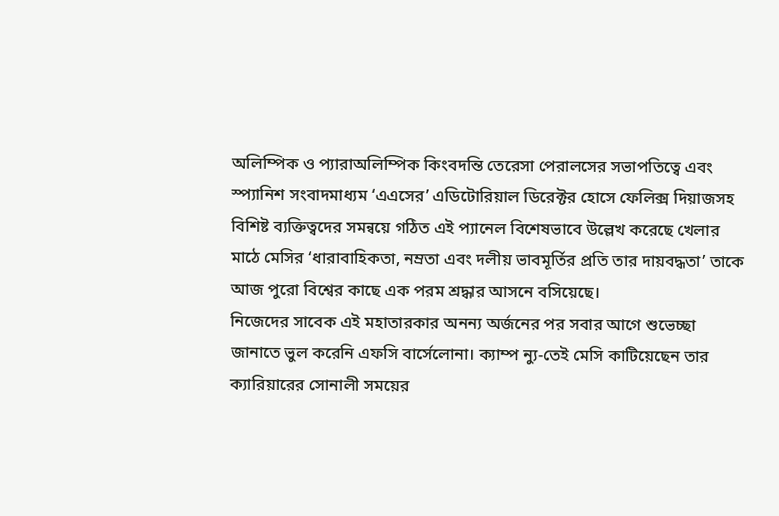অলিম্পিক ও প্যারাঅলিম্পিক কিংবদন্তি তেরেসা পেরালসের সভাপতিত্বে এবং স্প্যানিশ সংবাদমাধ্যম ‘এএসের’ এডিটোরিয়াল ডিরেক্টর হোসে ফেলিক্স দিয়াজসহ বিশিষ্ট ব্যক্তিত্বদের সমন্বয়ে গঠিত এই প্যানেল বিশেষভাবে উল্লেখ করেছে খেলার মাঠে মেসির ‘ধারাবাহিকতা, নম্রতা এবং দলীয় ভাবমূর্তির প্রতি তার দায়বদ্ধতা’ তাকে আজ পুরো বিশ্বের কাছে এক পরম শ্রদ্ধার আসনে বসিয়েছে।
নিজেদের সাবেক এই মহাতারকার অনন্য অর্জনের পর সবার আগে শুভেচ্ছা জানাতে ভুল করেনি এফসি বার্সেলোনা। ক্যাম্প ন্যু-তেই মেসি কাটিয়েছেন তার ক্যারিয়ারের সোনালী সময়ের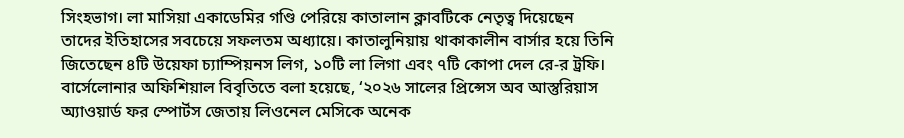সিংহভাগ। লা মাসিয়া একাডেমির গণ্ডি পেরিয়ে কাতালান ক্লাবটিকে নেতৃত্ব দিয়েছেন তাদের ইতিহাসের সবচেয়ে সফলতম অধ্যায়ে। কাতালুনিয়ায় থাকাকালীন বার্সার হয়ে তিনি জিতেছেন ৪টি উয়েফা চ্যাম্পিয়নস লিগ, ১০টি লা লিগা এবং ৭টি কোপা দেল রে-র ট্রফি।
বার্সেলোনার অফিশিয়াল বিবৃতিতে বলা হয়েছে, ‘২০২৬ সালের প্রিন্সেস অব আস্তুরিয়াস অ্যাওয়ার্ড ফর স্পোর্টস জেতায় লিওনেল মেসিকে অনেক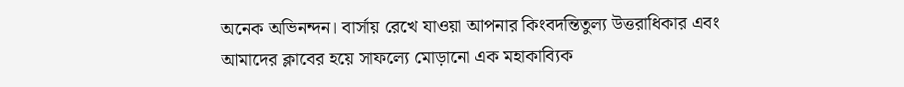অনেক অভিনন্দন। বার্সায় রেখে যাওয়া আপনার কিংবদন্তিতুল্য উত্তরাধিকার এবং আমাদের ক্লাবের হয়ে সাফল্যে মোড়ানো এক মহাকাব্যিক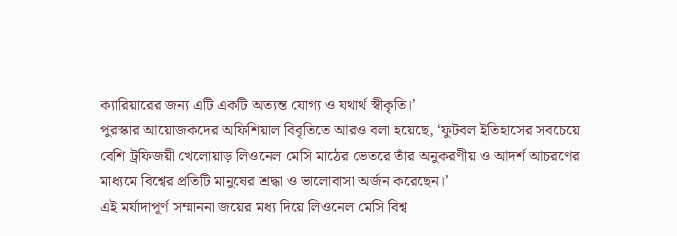ক্যারিয়ারের জন্য এটি একটি অত্যন্ত যোগ্য ও যথার্থ স্বীকৃতি।’
পুরস্কার আয়োজকদের অফিশিয়াল বিবৃতিতে আরও বলা হয়েছে, ‘ফুটবল ইতিহাসের সবচেয়ে বেশি ট্রফিজয়ী খেলোয়াড় লিওনেল মেসি মাঠের ভেতরে তাঁর অনুকরণীয় ও আদর্শ আচরণের মাধ্যমে বিশ্বের প্রতিটি মানুষের শ্রদ্ধা ও ভালোবাসা অর্জন করেছেন।’
এই মর্যাদাপূর্ণ সম্মাননা জয়ের মধ্য দিয়ে লিওনেল মেসি বিশ্ব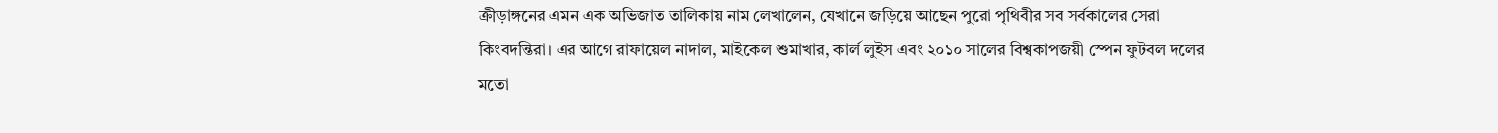ক্রীড়াঙ্গনের এমন এক অভিজাত তালিকায় নাম লেখালেন, যেখানে জড়িয়ে আছেন পুরো পৃথিবীর সব সর্বকালের সেরা কিংবদন্তিরা। এর আগে রাফায়েল নাদাল, মাইকেল শুমাখার, কার্ল লুইস এবং ২০১০ সালের বিশ্বকাপজয়ী স্পেন ফুটবল দলের মতো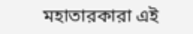মহাতারকারা এই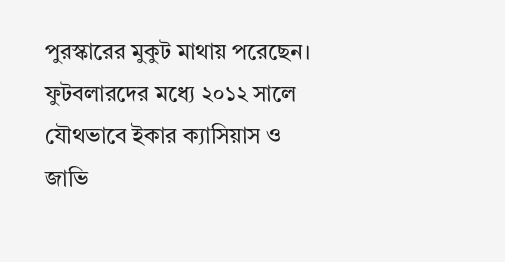পুরস্কারের মুকুট মাথায় পরেছেন।
ফুটবলারদের মধ্যে ২০১২ সালে যৌথভাবে ইকার ক্যাসিয়াস ও জাভি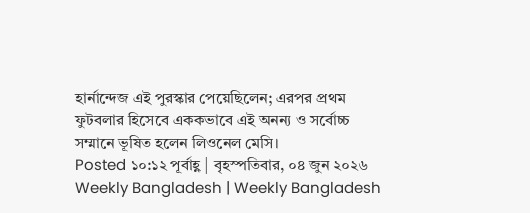হার্নান্দেজ এই পুরস্কার পেয়েছিলেন; এরপর প্রথম ফুটবলার হিসেবে এককভাবে এই অনন্য ও সর্বোচ্চ সম্মানে ভূষিত হলেন লিওনেল মেসি।
Posted ১০:১২ পূর্বাহ্ণ | বৃহস্পতিবার, ০৪ জুন ২০২৬
Weekly Bangladesh | Weekly Bangladesh